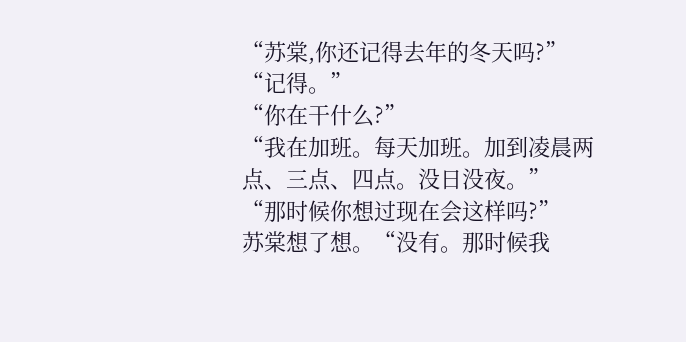“苏棠,你还记得去年的冬天吗?”
“记得。”
“你在干什么?”
“我在加班。每天加班。加到凌晨两点、三点、四点。没日没夜。”
“那时候你想过现在会这样吗?”
苏棠想了想。“没有。那时候我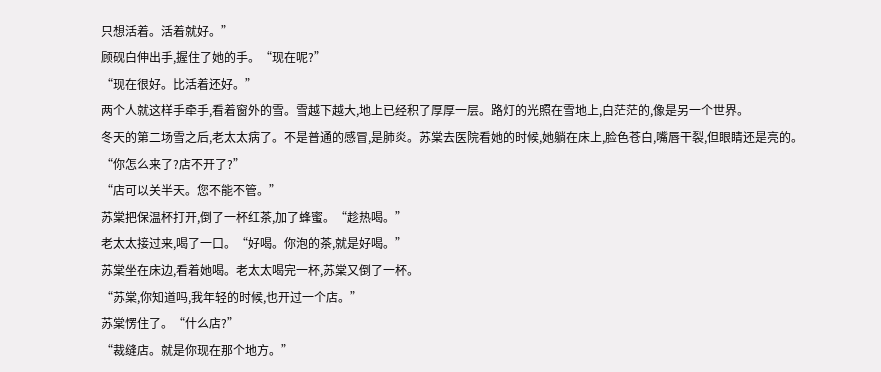只想活着。活着就好。”
顾砚白伸出手,握住了她的手。“现在呢?”
“现在很好。比活着还好。”
两个人就这样手牵手,看着窗外的雪。雪越下越大,地上已经积了厚厚一层。路灯的光照在雪地上,白茫茫的,像是另一个世界。
冬天的第二场雪之后,老太太病了。不是普通的感冒,是肺炎。苏棠去医院看她的时候,她躺在床上,脸色苍白,嘴唇干裂,但眼睛还是亮的。
“你怎么来了?店不开了?”
“店可以关半天。您不能不管。”
苏棠把保温杯打开,倒了一杯红茶,加了蜂蜜。“趁热喝。”
老太太接过来,喝了一口。“好喝。你泡的茶,就是好喝。”
苏棠坐在床边,看着她喝。老太太喝完一杯,苏棠又倒了一杯。
“苏棠,你知道吗,我年轻的时候,也开过一个店。”
苏棠愣住了。“什么店?”
“裁缝店。就是你现在那个地方。”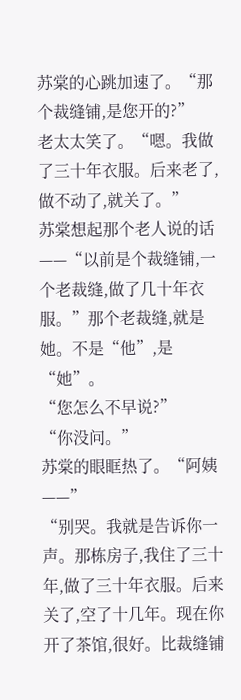苏棠的心跳加速了。“那个裁缝铺,是您开的?”
老太太笑了。“嗯。我做了三十年衣服。后来老了,做不动了,就关了。”
苏棠想起那个老人说的话——“以前是个裁缝铺,一个老裁缝,做了几十年衣服。”那个老裁缝,就是她。不是“他”,是“她”。
“您怎么不早说?”
“你没问。”
苏棠的眼眶热了。“阿姨——”
“别哭。我就是告诉你一声。那栋房子,我住了三十年,做了三十年衣服。后来关了,空了十几年。现在你开了茶馆,很好。比裁缝铺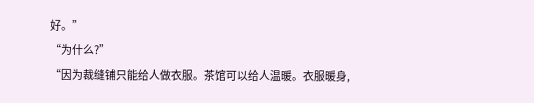好。”
“为什么?”
“因为裁缝铺只能给人做衣服。茶馆可以给人温暖。衣服暖身,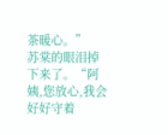茶暖心。”
苏棠的眼泪掉下来了。“阿姨,您放心,我会好好守着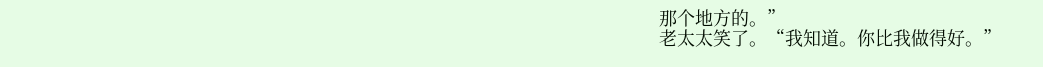那个地方的。”
老太太笑了。“我知道。你比我做得好。”